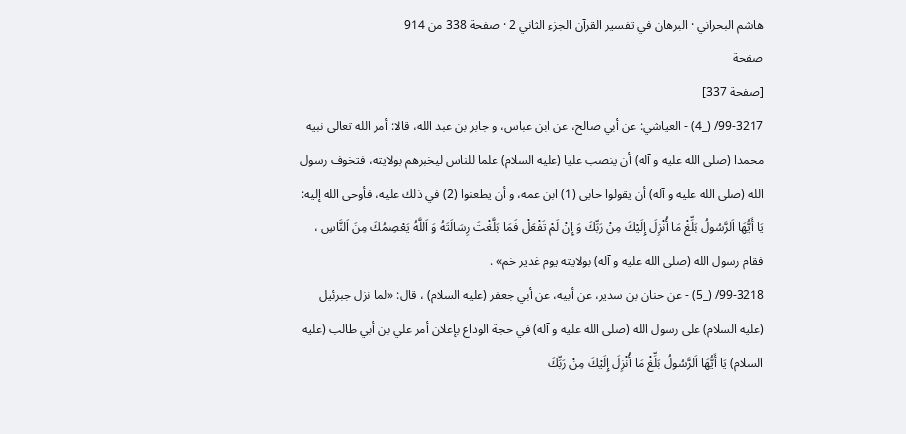هاشم البحراني · البرهان في تفسير القرآن الجزء الثاني 2 · صفحة 338 من 914
صفحة
[صفحة 337]
99-3217/ (_4) - العياشي: عن أبي صالح، عن ابن عباس، و جابر بن عبد الله، قالا: أمر الله تعالى نبيه محمدا (صلى الله عليه و آله) أن ينصب عليا (عليه السلام) علما للناس ليخبرهم بولايته، فتخوف رسول الله (صلى الله عليه و آله) أن يقولوا حابى (1) ابن عمه، و أن يطعنوا (2) في ذلك عليه، فأوحى الله إليه: يَا أَيُّهَا اَلرَّسُولُ بَلِّغْ مَا أُنْزِلَ إِلَيْكَ مِنْ رَبِّكَ وَ إِنْ لَمْ تَفْعَلْ فَمَا بَلَّغْتَ رِسَالَتَهُ وَ اَللَّهُ يَعْصِمُكَ مِنَ اَلنَّاسِ ، فقام رسول الله (صلى الله عليه و آله) بولايته يوم غدير خم» .
99-3218/ (_5) - عن حنان بن سدير، عن أبيه، عن أبي جعفر (عليه السلام) ، قال: «لما نزل جبرئيل (عليه السلام) على رسول الله (صلى الله عليه و آله) في حجة الوداع بإعلان أمر علي بن أبي طالب (عليه السلام) يَا أَيُّهَا اَلرَّسُولُ بَلِّغْ مَا أُنْزِلَ إِلَيْكَ مِنْ رَبِّكَ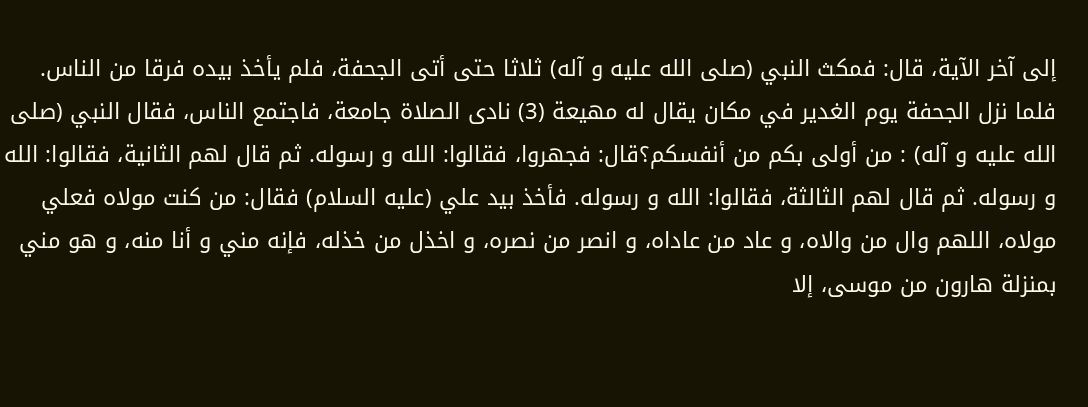إلى آخر الآية، قال: فمكث النبي (صلى الله عليه و آله) ثلاثا حتى أتى الجحفة، فلم يأخذ بيده فرقا من الناس.
فلما نزل الجحفة يوم الغدير في مكان يقال له مهيعة (3) نادى الصلاة جامعة، فاجتمع الناس، فقال النبي (صلى الله عليه و آله) : من أولى بكم من أنفسكم؟قال: فجهروا، فقالوا: الله و رسوله. ثم قال لهم الثانية، فقالوا: الله و رسوله. ثم قال لهم الثالثة، فقالوا: الله و رسوله. فأخذ بيد علي (عليه السلام) فقال: من كنت مولاه فعلي مولاه، اللهم وال من والاه، و عاد من عاداه، و انصر من نصره، و اخذل من خذله، فإنه مني و أنا منه، و هو مني بمنزلة هارون من موسى، إلا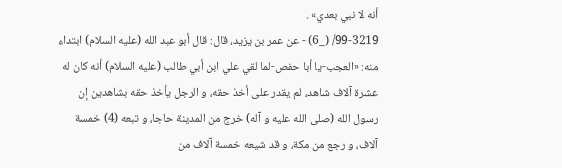أنه لا نبي بعدي» .
99-3219/ (_6) - عن عمر بن يزيد، قال: قال أبو عبد الله (عليه السلام) ابتداء منه: «العجب-يا أبا حفص-لما لقي علي ابن أبي طالب (عليه السلام) أنه كان له عشرة آلاف شاهد، لم يقدر على أخذ حقه، و الرجل يأخذ حقه بشاهدين إن رسول الله (صلى الله عليه و آله) خرج من المدينة حاجا، و تبعه (4) خمسة آلاف، و رجع من مكة، و قد شيعه خمسة آلاف من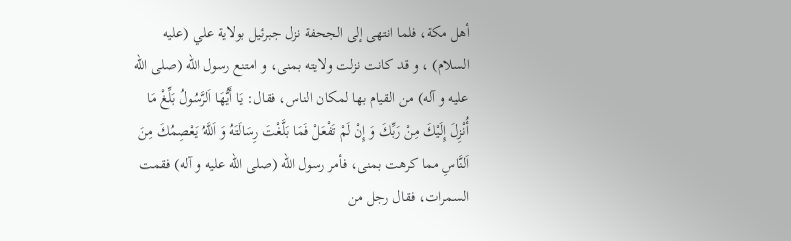أهل مكة، فلما انتهى إلى الجحفة نزل جبرئيل بولاية علي (عليه السلام) ، و قد كانت نزلت ولايته بمنى، و امتنع رسول الله (صلى الله عليه و آله) من القيام بها لمكان الناس، فقال: يَا أَيُّهَا اَلرَّسُولُ بَلِّغْ مَا أُنْزِلَ إِلَيْكَ مِنْ رَبِّكَ وَ إِنْ لَمْ تَفْعَلْ فَمَا بَلَّغْتَ رِسَالَتَهُ وَ اَللَّهُ يَعْصِمُكَ مِنَ اَلنَّاسِ مما كرهت بمنى، فأمر رسول الله (صلى الله عليه و آله) فقمت السمرات، فقال رجل من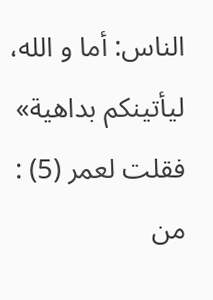الناس: أما و الله، ليأتينكم بداهية» فقلت لعمر (5) : من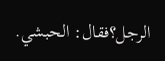الرجل؟فقال: الحبشي.